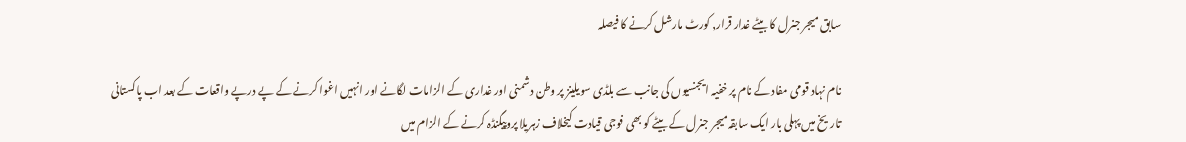سابق میجر جنرل کا بیٹے غدار قرار, کورٹ مارشل کرنے کا فیصلہ

نام نہاد قومی مفاد کے نام پر خفیہ ایجنسیوں کی جانب سے بلڈی سویلینز پر وطن دشمنی اور غداری کے الزامات لگانے اور انہیں اغوا کرنے کے پے درپے واقعات کے بعد اب پاکستانی تاریخ میں پہلی بار ایک سابقہ میجر جنرل کے بیٹے کو بھی فوجی قیادت کیخلاف زہریلا پروپیگنڈہ کرنے کے الزام میں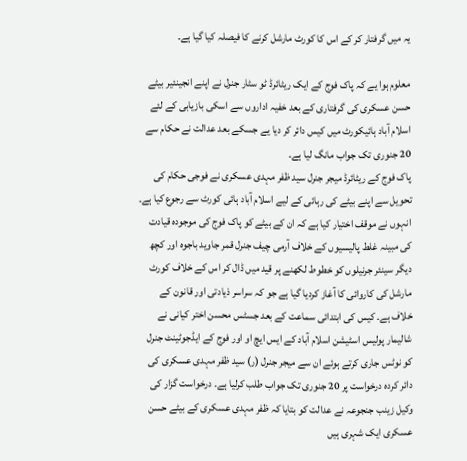یہ میں گرفتار کر کے اس کا کورٹ مارشل کرنے کا فیصلہ کیا گیا ہے۔

معلوم ہوا یے کہ پاک فوج کے ایک ریٹائرڈ ٹو سٹار جنرل نے اپنے انجینئیر بیٹے حسن عسکری کی گرفتاری کے بعد خفیہ اداروں سے اسکی بازیابی کے لئے اسلام آباد ہائیکورٹ میں کیس دائر کر دیا یے جسکے بعد عدالت نے حکام سے 20 جنوری تک جواب مانگ لیا ہے۔
پاک فوج کے ریٹائرڈ میجر جنرل سید ظفر مہدی عسکری نے فوجی حکام کی تحویل سے اپنے بیٹے کی رہائی کے لیے اسلام آباد ہائی کورٹ سے رجوع کیا ہے۔ انہوں نے موقف اختیار کیا ہے کہ ان کے بیٹے کو پاک فوج کی موجودہ قیادت کی مبینہ غلط پالیسیوں کے خلاف آرمی چیف جنرل قمر جاوید باجوہ اور کچھ دیگر سینئر جرنیلوں کو خطوط لکھنے پر قید میں ڈال کر اس کے خلاف کورٹ مارشل کی کاروائی کا آغاز کردیا گیا ہے جو کہ سراسر ذیادتی اور قانون کے خلاف ہے۔ کیس کی ابتدائی سماعت کے بعد جسٹس محسن اختر کیانی نے شالیمار پولیس اسٹیشن اسلام آباد کے ایس ایچ او اور فوج کے ایڈجوٹینٹ جنرل کو نوٹس جاری کرتے ہوئے ان سے میجر جنرل (ر) سید ظفر مہدی عسکری کی دائر کردہ درخواست پر 20 جنوری تک جواب طلب کرلیا ہے۔ درخواست گزار کی وکیل زینب جنجوعہ نے عدالت کو بتایا کہ ظفر مہدی عسکری کے بیٹے حسن عسکری ایک شہری ہیں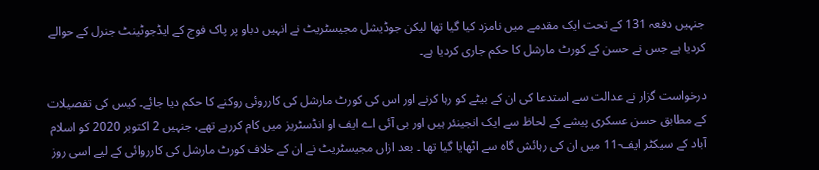جنہیں دفعہ 131 کے تحت ایک مقدمے میں نامزد کیا گیا تھا لیکن جوڈیشل مجیسٹریٹ نے انہیں دباو پر پاک فوج کے ایڈجوٹینٹ جنرل کے حوالے کردیا ہے جس نے حسن کے کورٹ مارشل کا حکم جاری کردیا ہے۔

درخواست گزار نے عدالت سے استدعا کی ان کے بیٹے کو رہا کرنے اور اس کی کورٹ مارشل کی کارروئی روکنے کا حکم دیا جائے۔ کیس کی تفصیلات کے مطابق حسن عسکری پیشے کے لحاظ سے ایک انجینئر ہیں اور بی آئی اے ایف او انڈسٹریز میں کام کررہے تھے، جنہیں 2 اکتوبر 2020 کو اسلام آباد کے سیکٹر ایف-11 میں ان کی رہائش گاہ سے اٹھایا گیا تھا ۔ بعد ازاں مجیسٹریٹ نے ان کے خلاف کورٹ مارشل کی کارروائی کے لیے اسی روز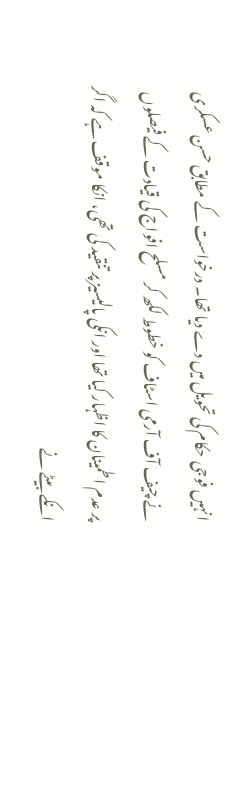انہیں فوجی حکام کی تحویل میں دے دیا تھا۔ درخواست کے مطابق حسن عسکری نے چیف آف آرمی اسٹاف کو خطوط لکھ کر مسلح افواج کی قیادت کے فیصلوں پر عدم اطمینان کا اظہار کیا تھا اور انکی پالیسیز پر تنقید کی تھی، انکا موقف ہے کہ اگر انکے بیٹے نے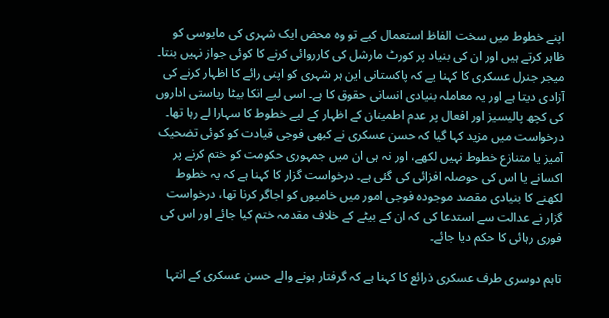اپنے خطوط میں سخت الفاظ استعمال کیے تو وہ محض ایک شہری کی مایوسی کو ظاہر کرتے ہیں اور ان کی بنیاد پر کورٹ مارشل کی کارروائی کرنے کا کوئی جواز نہیں بنتا۔ میجر جنرل عسکری کا کہنا یے کہ پاکستانی این ہر شہری کو اپنی رائے کا اظہار کرنے کی آزادی دیتا ہے اور یہ معاملہ بنیادی انسانی حقوق کا ہے۔ اسی لیے انکا بیٹا ریاستی اداروں کی کچھ پالیسیز اور افعال پر عدم اطمینان کے اظہار کے لیے خطوط کا سہارا لے رہا تھا۔ درخواست میں مزید کہا گیا کہ حسن عسکری نے کبھی فوجی قیادت کو کوئی تضحیک آمیز یا متنازع خطوط نہیں لکھے، اور نہ ہی ان میں جمہوری حکومت کو ختم کرنے پر اکسانے یا اس کی حوصلہ افزائی کی گئی ہے۔ درخواست گزار کا کہنا ہے کہ یہ خطوط لکھنے کا بنیادی مقصد موجودہ فوجی امور میں خامیوں کو اجاگر کرنا تھا، درخواست گزار نے عدالت سے استدعا کی کہ ان کے بیٹے کے خلاف مقدمہ ختم کیا جائے اور اس کی فوری رہائی کا حکم دیا جائے۔

تاہم دوسری طرف عسکری ذرائع کا کہنا ہے کہ گرفتار ہونے والے حسن عسکری کے انتہا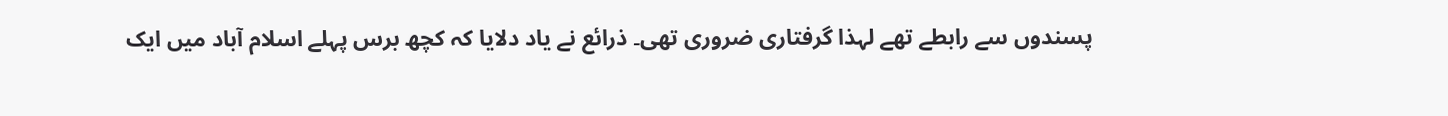پسندوں سے رابطے تھے لہذا گرفتاری ضروری تھی۔ ذرائع نے یاد دلایا کہ کچھ برس پہلے اسلام آباد میں ایک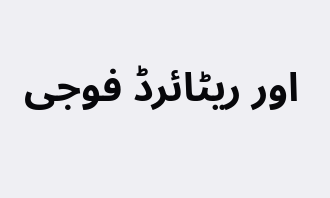اور ریٹائرڈ فوجی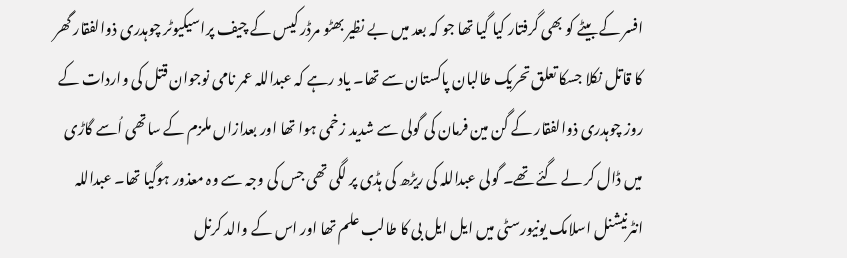افسر کے بیٹے کو بھی گرفتار کیا گیا تھا جو کہ بعد میں بے نظیر بھٹو مرڈر کیس کے چیف پراسیکیوٹر چوہدری ذوالفقار گھر کا قاتل نکلا جسکا تعلق تحریک طالبان پاکستان سے تھا۔ یاد رہے کہ عبداللہ عمر نامی نوجوان قتل کی واردات کے روز چوہدری ذوالفقار کے گن مین فرمان کی گولی سے شدید زخمی ہوا تھا اور بعدازاں ملزم کے ساتھی اُسے گاڑی میں ڈال کر لے گئے تھے۔ گولی عبداللہ کی ریڑھ کی ہڈی پر لگی تھی جس کی وجہ سے وہ معذور ہوگیا تھا۔ عبداللہ انٹرنیشنل اسلامک یونیورسٹی میں ایل ایل بی کا طالب علم تھا اور اس کے والد کرنل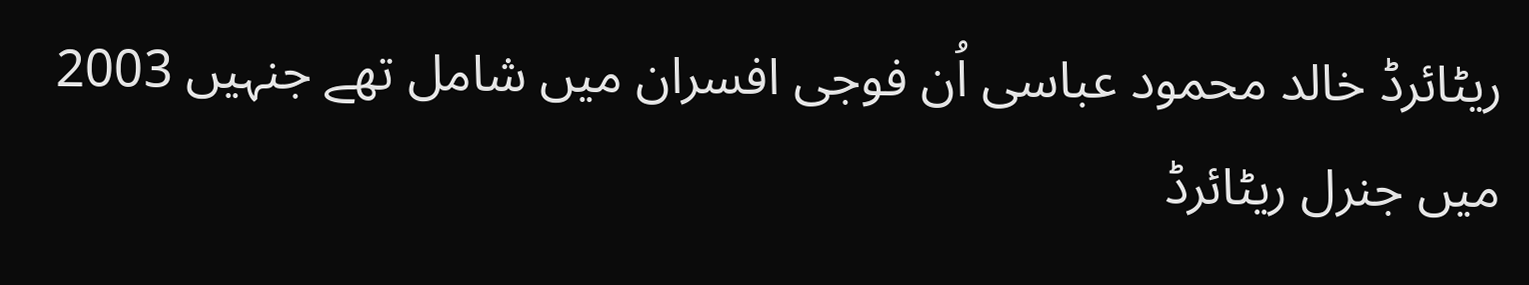ریٹائرڈ خالد محمود عباسی اُن فوجی افسران میں شامل تھے جنہیں 2003 میں جنرل ریٹائرڈ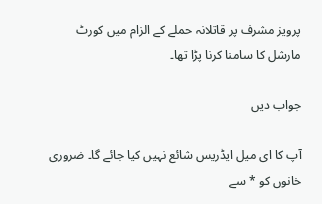پرویز مشرف پر قاتلانہ حملے کے الزام میں کورٹ مارشل کا سامنا کرنا پڑا تھا۔

جواب دیں

آپ کا ای میل ایڈریس شائع نہیں کیا جائے گا۔ ضروری خانوں کو * سے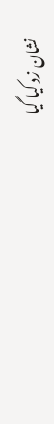نشان زد کیا گیا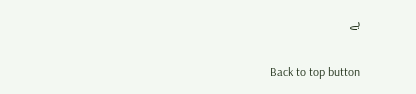ہے

Back to top button